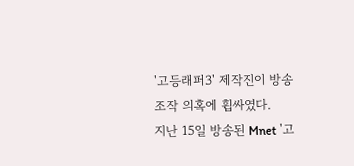'고등래퍼3' 제작진이 방송 조작 의혹에 휩싸였다.
지난 15일 방송된 Mnet '고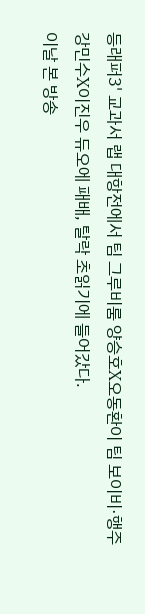등래퍼3' 교과서 랩 대항전에서 팀 그루비룸 양승호X오동환이 팀 보이비·행주 강민수X이진우 듀오에 패배, 탈락 초읽기에 들어갔다.
이날 본 방송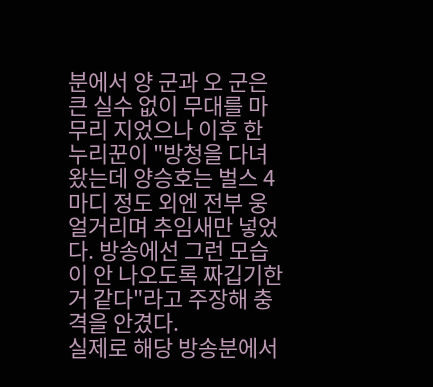분에서 양 군과 오 군은 큰 실수 없이 무대를 마무리 지었으나 이후 한 누리꾼이 "방청을 다녀왔는데 양승호는 벌스 4마디 정도 외엔 전부 웅얼거리며 추임새만 넣었다. 방송에선 그런 모습이 안 나오도록 짜깁기한 거 같다"라고 주장해 충격을 안겼다.
실제로 해당 방송분에서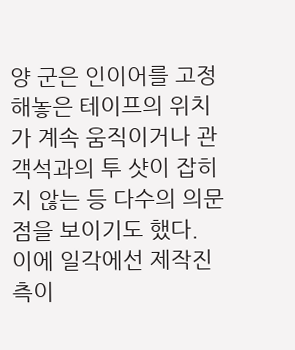양 군은 인이어를 고정해놓은 테이프의 위치가 계속 움직이거나 관객석과의 투 샷이 잡히지 않는 등 다수의 의문점을 보이기도 했다.
이에 일각에선 제작진 측이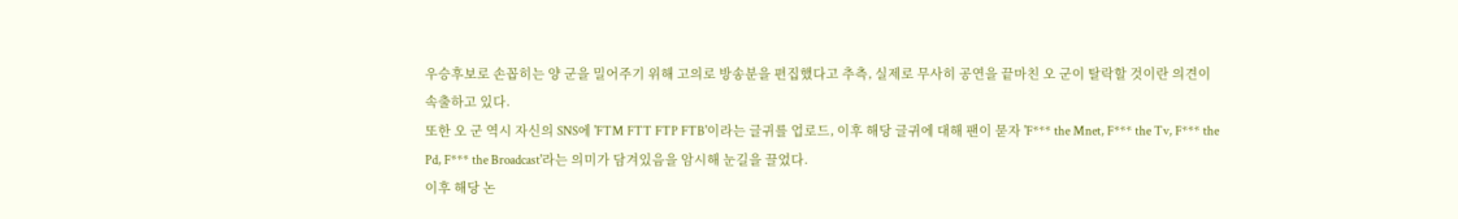우승후보로 손꼽히는 양 군을 밀어주기 위해 고의로 방송분을 편집했다고 추측, 실제로 무사히 공연을 끝마친 오 군이 탈락할 것이란 의견이 속출하고 있다.
또한 오 군 역시 자신의 SNS에 'FTM FTT FTP FTB'이라는 글귀를 업로드, 이후 해당 글귀에 대해 팬이 묻자 'F*** the Mnet, F*** the Tv, F*** the Pd, F*** the Broadcast'라는 의미가 담겨있음을 암시해 눈길을 끌었다.
이후 해당 논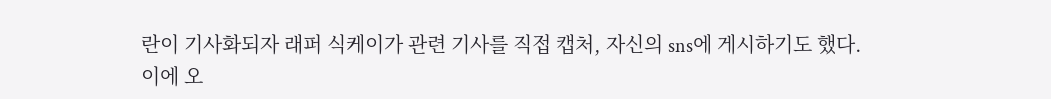란이 기사화되자 래퍼 식케이가 관련 기사를 직접 캡처, 자신의 sns에 게시하기도 했다.
이에 오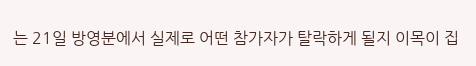는 21일 방영분에서 실제로 어떤 참가자가 탈락하게 될지 이목이 집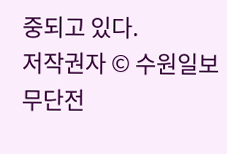중되고 있다.
저작권자 © 수원일보 무단전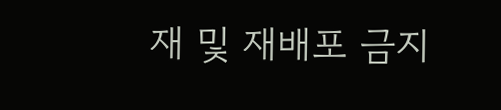재 및 재배포 금지